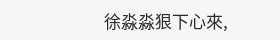徐淼淼狠下心來,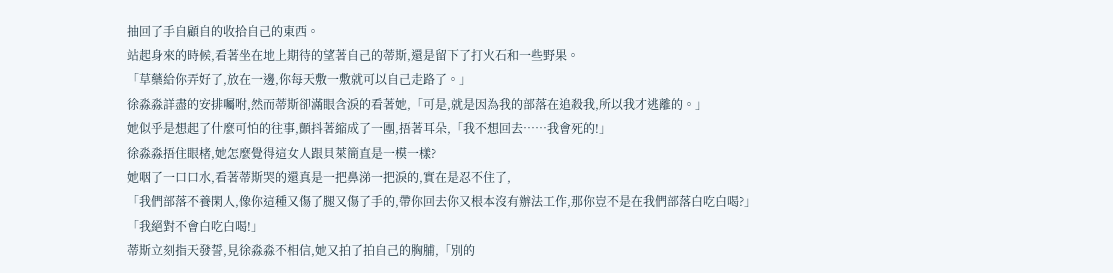抽回了手自顧自的收拾自己的東西。
站起身來的時候,看著坐在地上期待的望著自己的蒂斯,還是留下了打火石和一些野果。
「草藥給你弄好了,放在一邊,你每天敷一敷就可以自己走路了。」
徐淼淼詳盡的安排囑咐,然而蒂斯卻滿眼含淚的看著她,「可是,就是因為我的部落在追殺我,所以我才逃離的。」
她似乎是想起了什麼可怕的往事,顫抖著縮成了一團,捂著耳朵,「我不想回去……我會死的!」
徐淼淼捂住眼楮,她怎麼覺得這女人跟貝萊簡直是一模一樣?
她咽了一口口水,看著蒂斯哭的還真是一把鼻涕一把淚的,實在是忍不住了,
「我們部落不養閑人,像你這種又傷了腿又傷了手的,帶你回去你又根本沒有辦法工作,那你豈不是在我們部落白吃白喝?」
「我絕對不會白吃白喝!」
蒂斯立刻指天發誓,見徐淼淼不相信,她又拍了拍自己的胸脯,「別的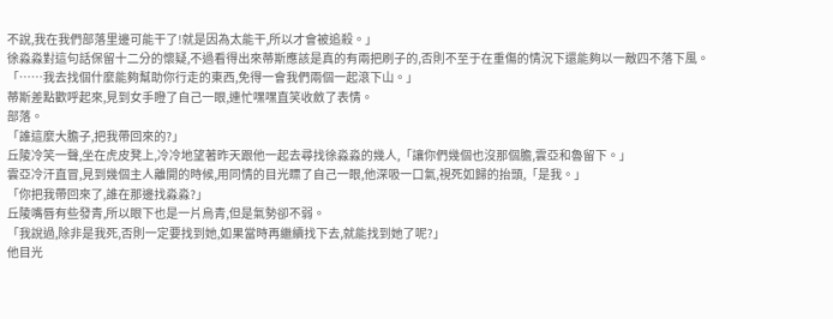不說,我在我們部落里邊可能干了!就是因為太能干,所以才會被追殺。」
徐淼淼對這句話保留十二分的懷疑,不過看得出來蒂斯應該是真的有兩把刷子的,否則不至于在重傷的情況下還能夠以一敵四不落下風。
「……我去找個什麼能夠幫助你行走的東西,免得一會我們兩個一起滾下山。」
蒂斯差點歡呼起來,見到女手瞪了自己一眼,連忙嘿嘿直笑收斂了表情。
部落。
「誰這麼大膽子,把我帶回來的?」
丘陵冷笑一聲,坐在虎皮凳上,冷冷地望著昨天跟他一起去尋找徐淼淼的幾人,「讓你們幾個也沒那個膽,雲亞和魯留下。」
雲亞冷汗直冒,見到幾個主人離開的時候,用同情的目光瞟了自己一眼,他深吸一口氣,視死如歸的抬頭,「是我。」
「你把我帶回來了,誰在那邊找淼淼?」
丘陵嘴唇有些發青,所以眼下也是一片烏青,但是氣勢卻不弱。
「我說過,除非是我死,否則一定要找到她,如果當時再繼續找下去,就能找到她了呢?」
他目光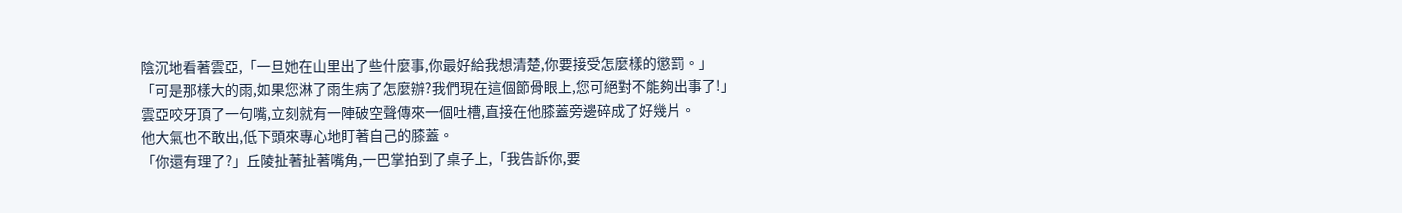陰沉地看著雲亞,「一旦她在山里出了些什麼事,你最好給我想清楚,你要接受怎麼樣的懲罰。」
「可是那樣大的雨,如果您淋了雨生病了怎麼辦?我們現在這個節骨眼上,您可絕對不能夠出事了!」
雲亞咬牙頂了一句嘴,立刻就有一陣破空聲傳來一個吐槽,直接在他膝蓋旁邊碎成了好幾片。
他大氣也不敢出,低下頭來專心地盯著自己的膝蓋。
「你還有理了?」丘陵扯著扯著嘴角,一巴掌拍到了桌子上,「我告訴你,要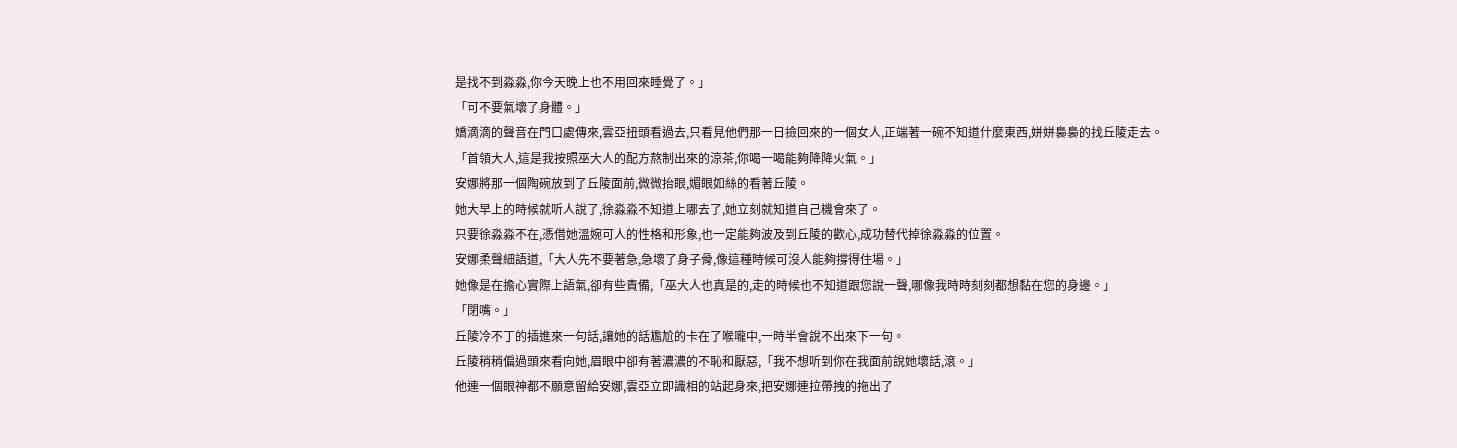是找不到淼淼,你今天晚上也不用回來睡覺了。」
「可不要氣壞了身體。」
嬌滴滴的聲音在門口處傳來,雲亞扭頭看過去,只看見他們那一日撿回來的一個女人,正端著一碗不知道什麼東西,姘姘裊裊的找丘陵走去。
「首領大人,這是我按照巫大人的配方熬制出來的涼茶,你喝一喝能夠降降火氣。」
安娜將那一個陶碗放到了丘陵面前,微微抬眼,媚眼如絲的看著丘陵。
她大早上的時候就听人說了,徐淼淼不知道上哪去了,她立刻就知道自己機會來了。
只要徐淼淼不在,憑借她溫婉可人的性格和形象,也一定能夠波及到丘陵的歡心,成功替代掉徐淼淼的位置。
安娜柔聲細語道,「大人先不要著急,急壞了身子骨,像這種時候可沒人能夠撐得住場。」
她像是在擔心實際上語氣,卻有些責備,「巫大人也真是的,走的時候也不知道跟您說一聲,哪像我時時刻刻都想黏在您的身邊。」
「閉嘴。」
丘陵冷不丁的插進來一句話,讓她的話尷尬的卡在了喉嚨中,一時半會說不出來下一句。
丘陵稍稍偏過頭來看向她,眉眼中卻有著濃濃的不恥和厭惡,「我不想听到你在我面前說她壞話,滾。」
他連一個眼神都不願意留給安娜,雲亞立即識相的站起身來,把安娜連拉帶拽的拖出了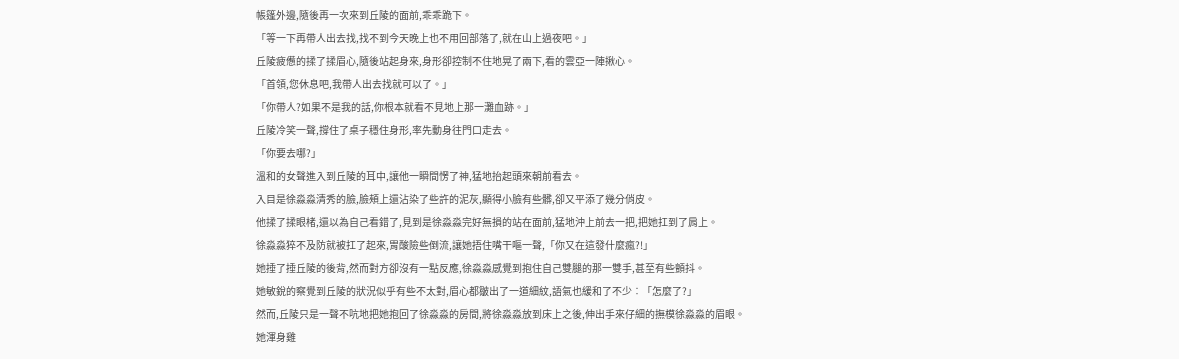帳篷外邊,隨後再一次來到丘陵的面前,乖乖跪下。
「等一下再帶人出去找,找不到今天晚上也不用回部落了,就在山上過夜吧。」
丘陵疲憊的揉了揉眉心,隨後站起身來,身形卻控制不住地晃了兩下,看的雲亞一陣揪心。
「首領,您休息吧,我帶人出去找就可以了。」
「你帶人?如果不是我的話,你根本就看不見地上那一灘血跡。」
丘陵冷笑一聲,撐住了桌子穩住身形,率先動身往門口走去。
「你要去哪?」
溫和的女聲進入到丘陵的耳中,讓他一瞬間愣了神,猛地抬起頭來朝前看去。
入目是徐淼淼清秀的臉,臉頰上還沾染了些許的泥灰,顯得小臉有些髒,卻又平添了幾分俏皮。
他揉了揉眼楮,還以為自己看錯了,見到是徐淼淼完好無損的站在面前,猛地沖上前去一把,把她扛到了肩上。
徐淼淼猝不及防就被扛了起來,胃酸險些倒流,讓她捂住嘴干嘔一聲,「你又在這發什麼瘋?!」
她捶了捶丘陵的後背,然而對方卻沒有一點反應,徐淼淼感覺到抱住自己雙腿的那一雙手,甚至有些顫抖。
她敏銳的察覺到丘陵的狀況似乎有些不太對,眉心都皺出了一道細紋,語氣也緩和了不少︰「怎麼了?」
然而,丘陵只是一聲不吭地把她抱回了徐淼淼的房間,將徐淼淼放到床上之後,伸出手來仔細的撫模徐淼淼的眉眼。
她渾身雞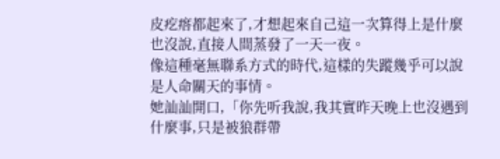皮疙瘩都起來了,才想起來自己這一次算得上是什麼也沒說,直接人間蒸發了一天一夜。
像這種毫無聯系方式的時代,這樣的失蹤幾乎可以說是人命關天的事情。
她訕訕開口,「你先听我說,我其實昨天晚上也沒遇到什麼事,只是被狼群帶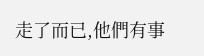走了而已,他們有事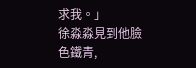求我。」
徐淼淼見到他臉色鐵青,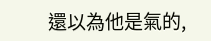還以為他是氣的,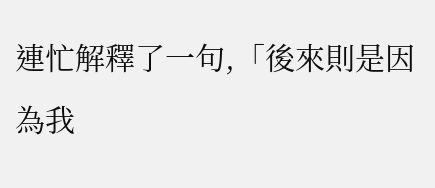連忙解釋了一句,「後來則是因為我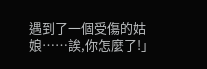遇到了一個受傷的姑娘……誒,你怎麼了!」